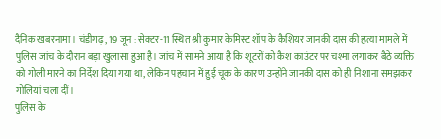दैनिक खबरनामा । चंडीगढ़, 19 जून : सेक्टर-11 स्थित श्री कुमार केमिस्ट शॉप के कैशियर जानकी दास की हत्या मामले में पुलिस जांच के दौरान बड़ा खुलासा हुआ है। जांच में सामने आया है कि शूटरों को कैश काउंटर पर चश्मा लगाकर बैठे व्यक्ति को गोली मारने का निर्देश दिया गया था, लेकिन पहचान में हुई चूक के कारण उन्होंने जानकी दास को ही निशाना समझकर गोलियां चला दीं।
पुलिस के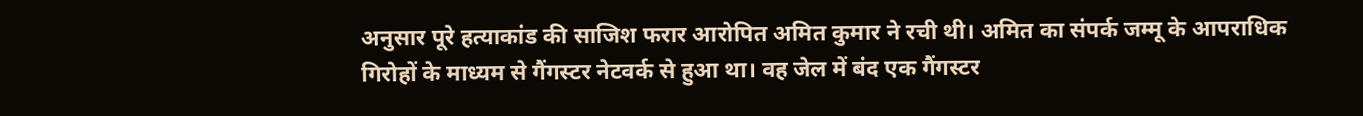अनुसार पूरे हत्याकांड की साजिश फरार आरोपित अमित कुमार ने रची थी। अमित का संपर्क जम्मू के आपराधिक गिरोहों के माध्यम से गैंगस्टर नेटवर्क से हुआ था। वह जेल में बंद एक गैंगस्टर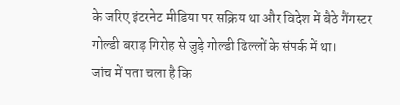के जरिए इंटरनेट मीडिया पर सक्रिय था और विदेश में बैठे गैंगस्टर गोल्डी बराड़ गिरोह से जुड़े गोल्डी ढिल्लों के संपर्क में था।
जांच में पता चला है कि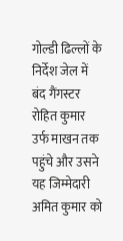गोल्डी ढिल्लों के निर्देश जेल में बंद गैंगस्टर रोहित कुमार उर्फ माखन तक पहुंचे और उसने यह जिम्मेदारी अमित कुमार को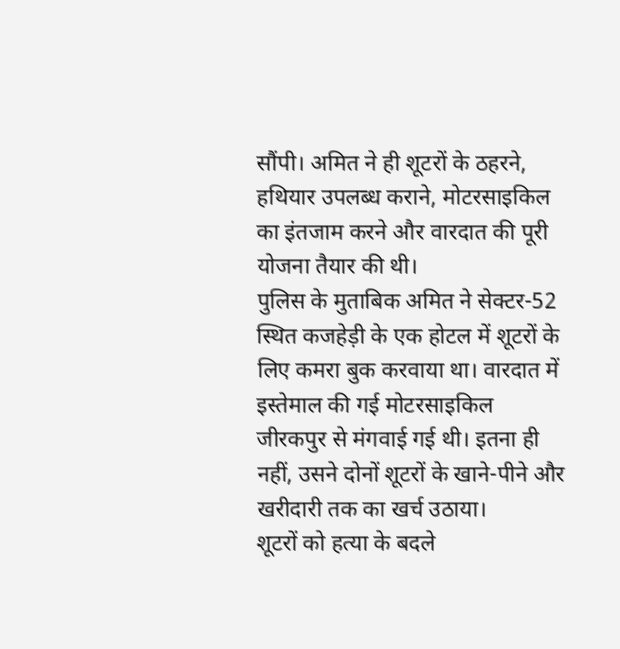सौंपी। अमित ने ही शूटरों के ठहरने, हथियार उपलब्ध कराने, मोटरसाइकिल का इंतजाम करने और वारदात की पूरी योजना तैयार की थी।
पुलिस के मुताबिक अमित ने सेक्टर-52 स्थित कजहेड़ी के एक होटल में शूटरों के लिए कमरा बुक करवाया था। वारदात में इस्तेमाल की गई मोटरसाइकिल जीरकपुर से मंगवाई गई थी। इतना ही नहीं, उसने दोनों शूटरों के खाने-पीने और खरीदारी तक का खर्च उठाया।
शूटरों को हत्या के बदले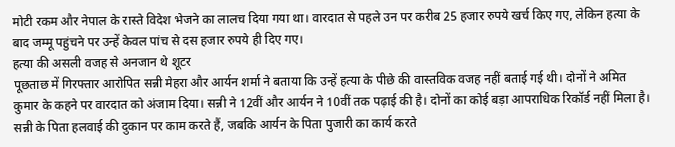मोटी रकम और नेपाल के रास्ते विदेश भेजने का लालच दिया गया था। वारदात से पहले उन पर करीब 25 हजार रुपये खर्च किए गए, लेकिन हत्या के बाद जम्मू पहुंचने पर उन्हें केवल पांच से दस हजार रुपये ही दिए गए।
हत्या की असली वजह से अनजान थे शूटर
पूछताछ में गिरफ्तार आरोपित सन्नी मेहरा और आर्यन शर्मा ने बताया कि उन्हें हत्या के पीछे की वास्तविक वजह नहीं बताई गई थी। दोनों ने अमित कुमार के कहने पर वारदात को अंजाम दिया। सन्नी ने 12वीं और आर्यन ने 10वीं तक पढ़ाई की है। दोनों का कोई बड़ा आपराधिक रिकॉर्ड नहीं मिला है। सन्नी के पिता हलवाई की दुकान पर काम करते हैं, जबकि आर्यन के पिता पुजारी का कार्य करते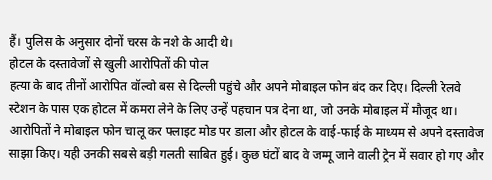हैं। पुलिस के अनुसार दोनों चरस के नशे के आदी थे।
होटल के दस्तावेजों से खुली आरोपितों की पोल
हत्या के बाद तीनों आरोपित वॉल्वो बस से दिल्ली पहुंचे और अपने मोबाइल फोन बंद कर दिए। दिल्ली रेलवे स्टेशन के पास एक होटल में कमरा लेने के लिए उन्हें पहचान पत्र देना था, जो उनके मोबाइल में मौजूद था।
आरोपितों ने मोबाइल फोन चालू कर फ्लाइट मोड पर डाला और होटल के वाई-फाई के माध्यम से अपने दस्तावेज साझा किए। यही उनकी सबसे बड़ी गलती साबित हुई। कुछ घंटों बाद वे जम्मू जाने वाली ट्रेन में सवार हो गए और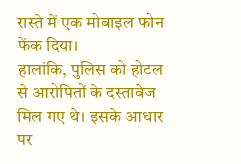रास्ते में एक मोबाइल फोन फेंक दिया।
हालांकि, पुलिस को होटल से आरोपितों के दस्तावेज मिल गए थे। इसके आधार पर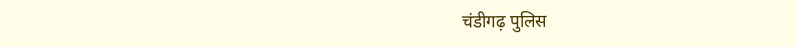चंडीगढ़ पुलिस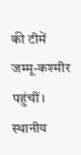की टीमें जम्मू-कश्मीर पहुंचीं। स्थानीय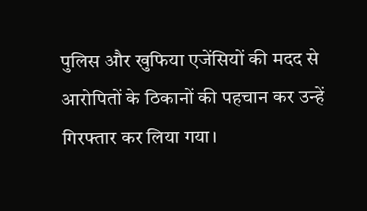पुलिस और खुफिया एजेंसियों की मदद से आरोपितों के ठिकानों की पहचान कर उन्हें गिरफ्तार कर लिया गया।